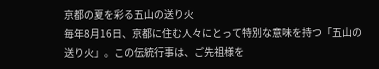京都の夏を彩る五山の送り火
毎年8月16日、京都に住む人々にとって特別な意味を持つ「五山の送り火」。この伝統行事は、ご先祖様を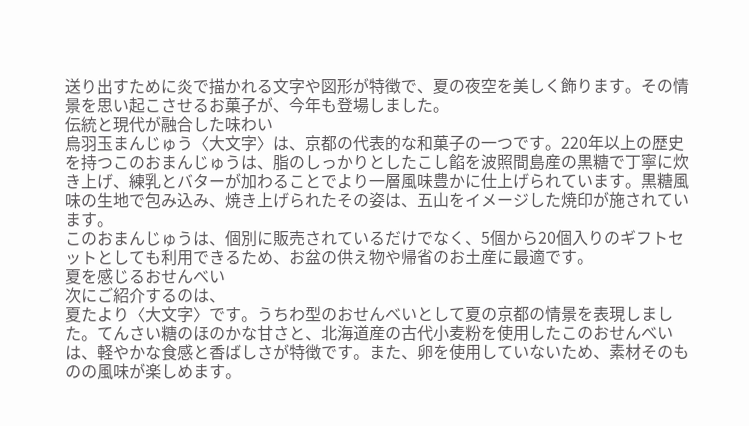送り出すために炎で描かれる文字や図形が特徴で、夏の夜空を美しく飾ります。その情景を思い起こさせるお菓子が、今年も登場しました。
伝統と現代が融合した味わい
烏羽玉まんじゅう〈大文字〉は、京都の代表的な和菓子の一つです。220年以上の歴史を持つこのおまんじゅうは、脂のしっかりとしたこし餡を波照間島産の黒糖で丁寧に炊き上げ、練乳とバターが加わることでより一層風味豊かに仕上げられています。黒糖風味の生地で包み込み、焼き上げられたその姿は、五山をイメージした焼印が施されています。
このおまんじゅうは、個別に販売されているだけでなく、5個から20個入りのギフトセットとしても利用できるため、お盆の供え物や帰省のお土産に最適です。
夏を感じるおせんべい
次にご紹介するのは、
夏たより〈大文字〉です。うちわ型のおせんべいとして夏の京都の情景を表現しました。てんさい糖のほのかな甘さと、北海道産の古代小麦粉を使用したこのおせんべいは、軽やかな食感と香ばしさが特徴です。また、卵を使用していないため、素材そのものの風味が楽しめます。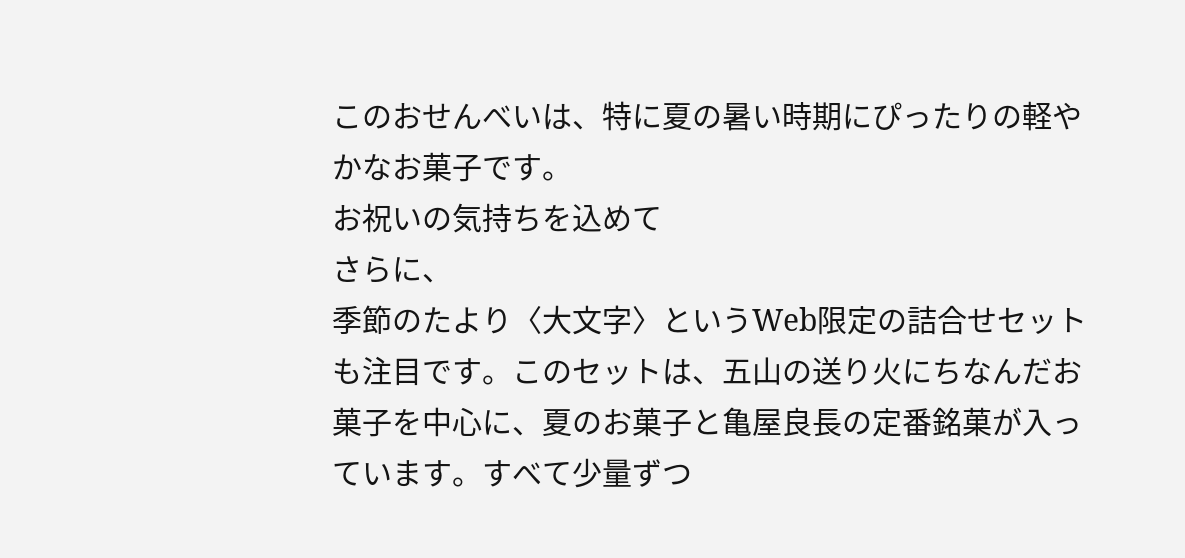このおせんべいは、特に夏の暑い時期にぴったりの軽やかなお菓子です。
お祝いの気持ちを込めて
さらに、
季節のたより〈大文字〉というWeb限定の詰合せセットも注目です。このセットは、五山の送り火にちなんだお菓子を中心に、夏のお菓子と亀屋良長の定番銘菓が入っています。すべて少量ずつ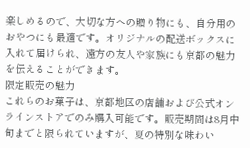楽しめるので、大切な方への贈り物にも、自分用のおやつにも最適です。オリジナルの配送ボックスに入れて届けられ、遠方の友人や家族にも京都の魅力を伝えることができます。
限定販売の魅力
これらのお菓子は、京都地区の店舗および公式オンラインストアでのみ購入可能です。販売期間は8月中旬までと限られていますが、夏の特別な味わい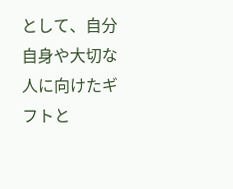として、自分自身や大切な人に向けたギフトと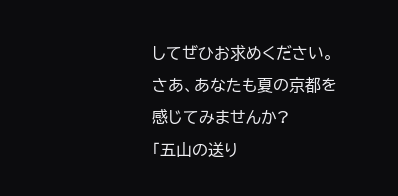してぜひお求めください。
さあ、あなたも夏の京都を感じてみませんか?
「五山の送り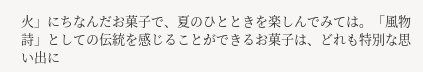火」にちなんだお菓子で、夏のひとときを楽しんでみては。「風物詩」としての伝統を感じることができるお菓子は、どれも特別な思い出に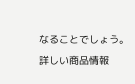なることでしょう。
詳しい商品情報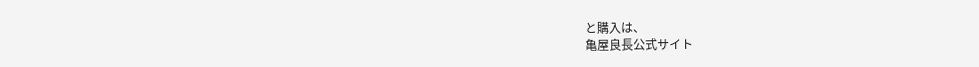と購入は、
亀屋良長公式サイト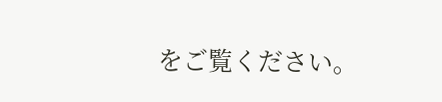をご覧ください。